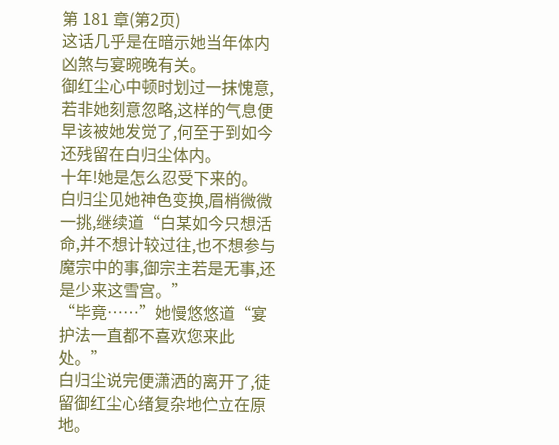第 181 章(第2页)
这话几乎是在暗示她当年体内凶煞与宴晼晚有关。
御红尘心中顿时划过一抹愧意,若非她刻意忽略,这样的气息便早该被她发觉了,何至于到如今还残留在白归尘体内。
十年!她是怎么忍受下来的。
白归尘见她神色变换,眉梢微微一挑,继续道“白某如今只想活命,并不想计较过往,也不想参与魔宗中的事,御宗主若是无事,还是少来这雪宫。”
“毕竟……”她慢悠悠道“宴护法一直都不喜欢您来此处。”
白归尘说完便潇洒的离开了,徒留御红尘心绪复杂地伫立在原地。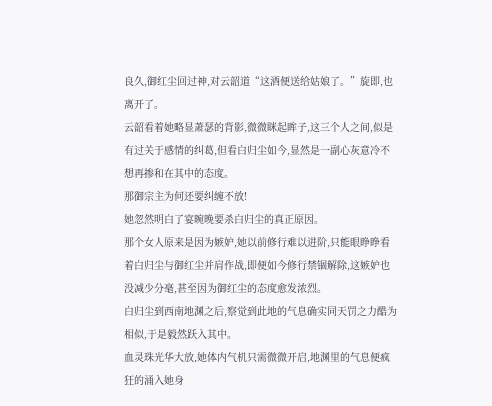良久,御红尘回过神,对云韶道“这酒便送给姑娘了。”旋即,也离开了。
云韶看着她略显萧瑟的背影,微微眯起眸子,这三个人之间,似是有过关于感情的纠葛,但看白归尘如今,显然是一副心灰意冷不想再掺和在其中的态度。
那御宗主为何还要纠缠不放!
她忽然明白了宴晼晚要杀白归尘的真正原因。
那个女人原来是因为嫉妒,她以前修行难以进阶,只能眼睁睁看着白归尘与御红尘并肩作战,即便如今修行禁锢解除,这嫉妒也没减少分毫,甚至因为御红尘的态度愈发浓烈。
白归尘到西南地渊之后,察觉到此地的气息确实同天罚之力酷为相似,于是毅然跃入其中。
血灵珠光华大放,她体内气机只需微微开启,地渊里的气息便疯狂的涌入她身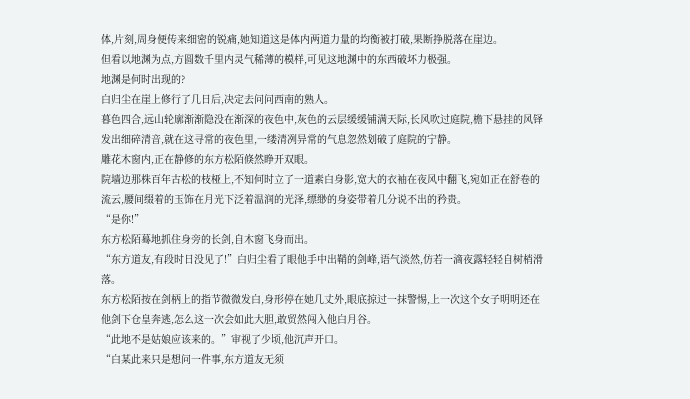体,片刻,周身便传来细密的锐痛,她知道这是体内两道力量的均衡被打破,果断挣脱落在崖边。
但看以地渊为点,方圆数千里内灵气稀薄的模样,可见这地渊中的东西破坏力极强。
地渊是何时出现的?
白归尘在崖上修行了几日后,决定去问问西南的熟人。
暮色四合,远山轮廓渐渐隐没在渐深的夜色中,灰色的云层缓缓铺满天际,长风吹过庭院,檐下悬挂的风铎发出细碎清音,就在这寻常的夜色里,一缕清冽异常的气息忽然划破了庭院的宁静。
雕花木窗内,正在静修的东方松陌倏然睁开双眼。
院墙边那株百年古松的枝桠上,不知何时立了一道素白身影,宽大的衣袖在夜风中翻飞,宛如正在舒卷的流云,腰间缀着的玉饰在月光下泛着温润的光泽,缥缈的身姿带着几分说不出的矜贵。
“是你!”
东方松陌蓦地抓住身旁的长剑,自木窗飞身而出。
“东方道友,有段时日没见了!”白归尘看了眼他手中出鞘的剑峰,语气淡然,仿若一滴夜露轻轻自树梢滑落。
东方松陌按在剑柄上的指节微微发白,身形停在她几丈外,眼底掠过一抹警惕,上一次这个女子明明还在他剑下仓皇奔逃,怎么这一次会如此大胆,敢贸然闯入他白月谷。
“此地不是姑娘应该来的。”审视了少顷,他沉声开口。
“白某此来只是想问一件事,东方道友无须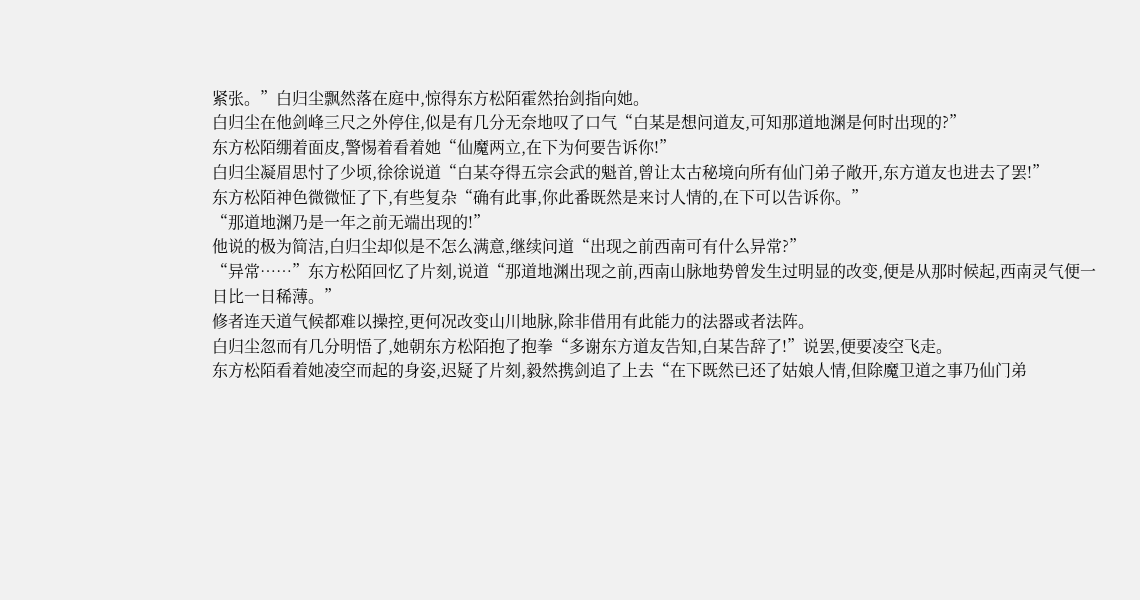紧张。”白归尘飘然落在庭中,惊得东方松陌霍然抬剑指向她。
白归尘在他剑峰三尺之外停住,似是有几分无奈地叹了口气“白某是想问道友,可知那道地渊是何时出现的?”
东方松陌绷着面皮,警惕着看着她“仙魔两立,在下为何要告诉你!”
白归尘凝眉思忖了少顷,徐徐说道“白某夺得五宗会武的魁首,曾让太古秘境向所有仙门弟子敞开,东方道友也进去了罢!”
东方松陌神色微微怔了下,有些复杂“确有此事,你此番既然是来讨人情的,在下可以告诉你。”
“那道地渊乃是一年之前无端出现的!”
他说的极为简洁,白归尘却似是不怎么满意,继续问道“出现之前西南可有什么异常?”
“异常……”东方松陌回忆了片刻,说道“那道地渊出现之前,西南山脉地势曾发生过明显的改变,便是从那时候起,西南灵气便一日比一日稀薄。”
修者连天道气候都难以操控,更何况改变山川地脉,除非借用有此能力的法器或者法阵。
白归尘忽而有几分明悟了,她朝东方松陌抱了抱拳“多谢东方道友告知,白某告辞了!”说罢,便要凌空飞走。
东方松陌看着她凌空而起的身姿,迟疑了片刻,毅然携剑追了上去“在下既然已还了姑娘人情,但除魔卫道之事乃仙门弟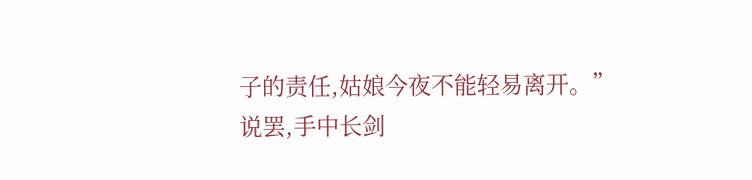子的责任,姑娘今夜不能轻易离开。”
说罢,手中长剑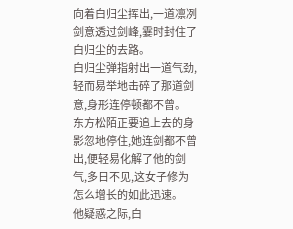向着白归尘挥出,一道凛冽剑意透过剑峰,霎时封住了白归尘的去路。
白归尘弹指射出一道气劲,轻而易举地击碎了那道剑意,身形连停顿都不曾。
东方松陌正要追上去的身影忽地停住,她连剑都不曾出,便轻易化解了他的剑气,多日不见,这女子修为怎么增长的如此迅速。
他疑惑之际,白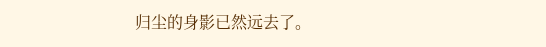归尘的身影已然远去了。